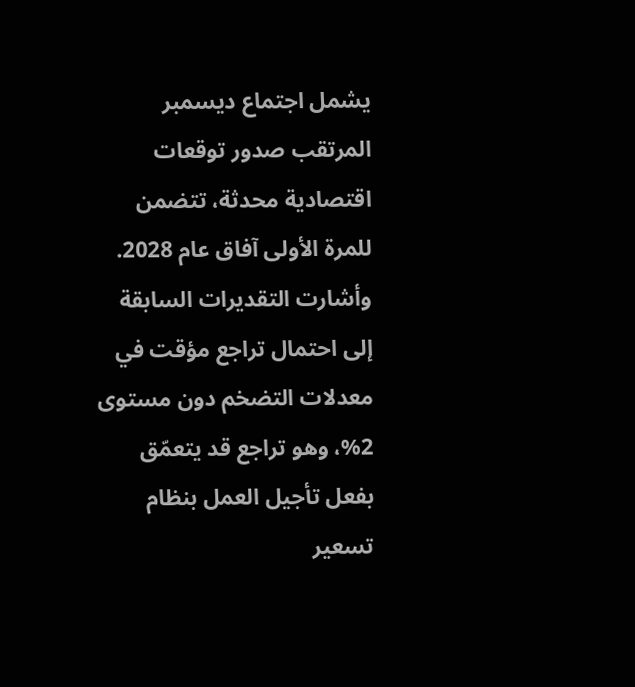يشمل اجتماع ديسمبر المرتقب صدور توقعات اقتصادية محدثة، تتضمن للمرة الأولى آفاق عام 2028. وأشارت التقديرات السابقة إلى احتمال تراجع مؤقت في معدلات التضخم دون مستوى 2%، وهو تراجع قد يتعمّق بفعل تأجيل العمل بنظام تسعير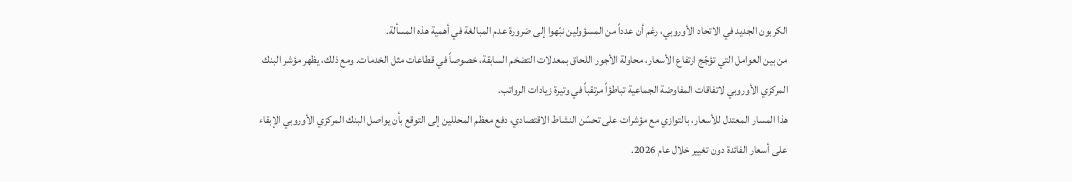الكربون الجديد في الاتحاد الأوروبي، رغم أن عدداً من المسؤولين نبّهوا إلى ضرورة عدم المبالغة في أهمية هذه المسألة.
من بين العوامل التي تؤجّج ارتفاع الأسعار، محاولة الأجور اللحاق بمعدلات التضخم السابقة، خصوصاً في قطاعات مثل الخدمات. ومع ذلك، يظهر مؤشر البنك المركزي الأوروبي لاتفاقات المفاوضة الجماعية تباطؤاً مرتقباً في وتيرة زيادات الرواتب.
هذا المسار المعتدل للأسعار، بالتوازي مع مؤشرات على تحسّن النشاط الاقتصادي، دفع معظم المحللين إلى التوقع بأن يواصل البنك المركزي الأوروبي الإبقاء على أسعار الفائدة دون تغيير خلال عام 2026.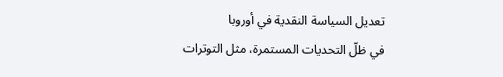تعديل السياسة النقدية في أوروبا
في ظلّ التحديات المستمرة، مثل التوترات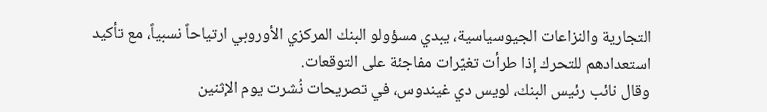التجارية والنزاعات الجيوسياسية، يبدي مسؤولو البنك المركزي الأوروبي ارتياحاً نسبياً، مع تأكيد استعدادهم للتحرك إذا طرأت تغيّرات مفاجئة على التوقعات.
وقال نائب رئيس البنك، لويس دي غيندوس، في تصريحات نُشرت يوم الإثنين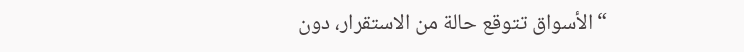“الأسواق تتوقع حالة من الاستقرار، دون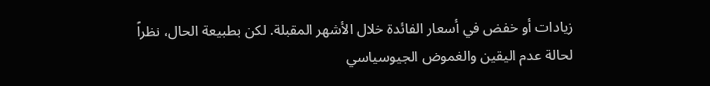زيادات أو خفض في أسعار الفائدة خلال الأشهر المقبلة. لكن بطبيعة الحال، نظراً لحالة عدم اليقين والغموض الجيوسياسي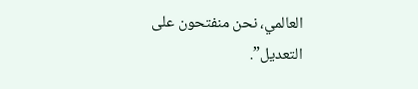العالمي، نحن منفتحون على التعديل”.